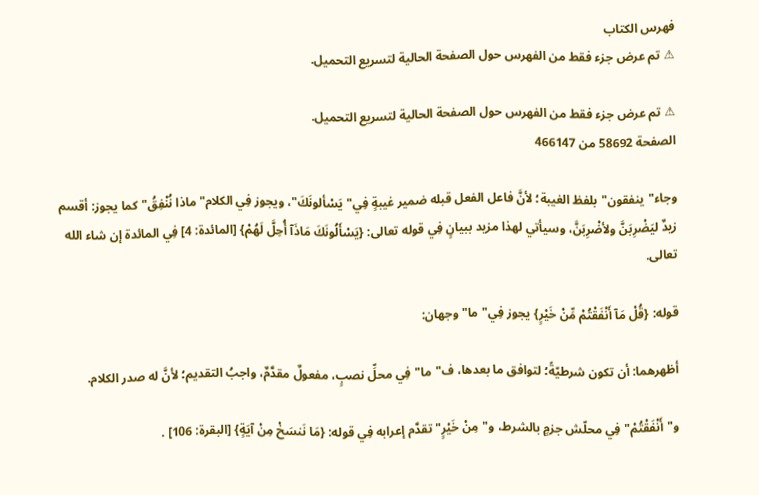فهرس الكتاب
⚠ تم عرض جزء فقط من الفهرس حول الصفحة الحالية لتسريع التحميل.

⚠ تم عرض جزء فقط من الفهرس حول الصفحة الحالية لتسريع التحميل.
الصفحة 58692 من 466147

وجاء"ينفقون"بلفظ الغيبة؛ لأنَّ فاعل الفعل قبله ضمير غيبةٍ فِي"يَسْألونَكَ"، ويجوز فِي الكلام"ماذا نُنْفِقُ"كما يجوز: أقسم زيدٌ ليَضْرِبَنَّ ولأضْرِبَنَّ، وسيأتي لهذا مزيد ببيانٍ فِي قوله تعالى: {يَسْأَلُونَكَ مَاذَآ أُحِلَّ لَهُمْ} [المائدة: 4] فِي المائدة إن شاء الله تعالى.

قوله: {قُلْ مَآ أَنْفَقْتُمْ مِّنْ خَيْرٍ} يجوز فِي"ما"وجهان:

أظهرهما: أن تكون شرطيّةً؛ لتوافق ما بعدها، ف"ما"فِي محلِّ نصبٍ، مفعولٌ مقدَّمٌ، واجبُ التقديم؛ لأنَّ له صدر الكلام.

و"أَنْفَقْتُمْ"فِي محلّش جزمٍ بالشرط، و"مِنْ خَيْرٍ"تقدَّم إعرابه فِي قوله: {مَا نَنسَخْ مِنْ آيَةٍ} [البقرة: 106] .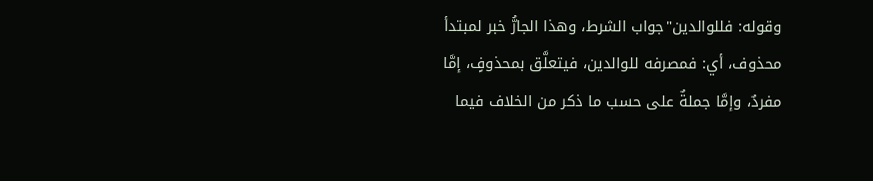وقوله: فللوالدين"جواب الشرط، وهذا الجارُّ خبر لمبتدأ محذوف، أي: فمصرفه للوالدين، فيتعلَّق بمحذوفٍ، إمَّا مفردٌ، وإمَّا جملةٌ على حسب ما ذكر من الخلاف فيما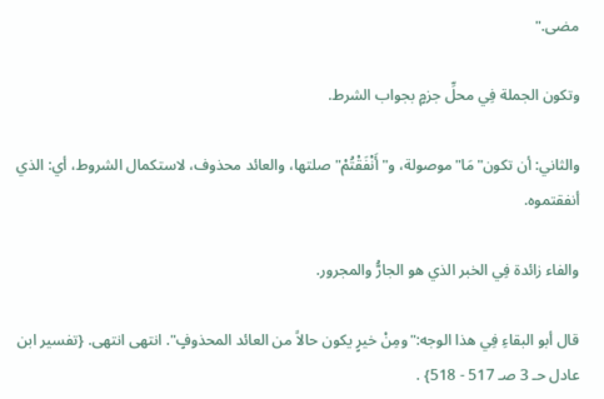مضى."

وتكون الجملة فِي محلِّ جزمٍ بجواب الشرط.

والثاني: أن تكون"مَا"موصولة، و"أَنْفَقْتُمْ"صلتها، والعائد محذوف، لاستكمال الشروط، أي: الذي أنفقتموه.

والفاء زائدة فِي الخبر الذي هو الجارُّ والمجرور.

قال أبو البقاءِ فِي هذا الوجه:"ومِنْ خيرٍ يكون حالاً من العائد المحذوفٍ". انتهى انتهى. {تفسير ابن عادل حـ 3 صـ 517 - 518} .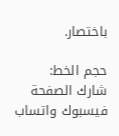باختصار.

حجم الخط:
شارك الصفحة
فيسبوك واتساب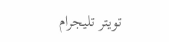تويتر تليجرام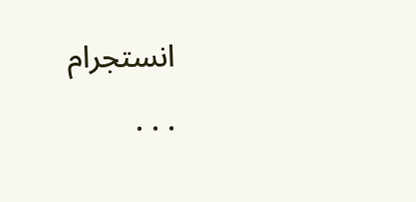انستجرام
. . .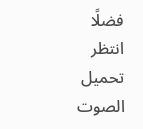فضلًا انتظر تحميل الصوت